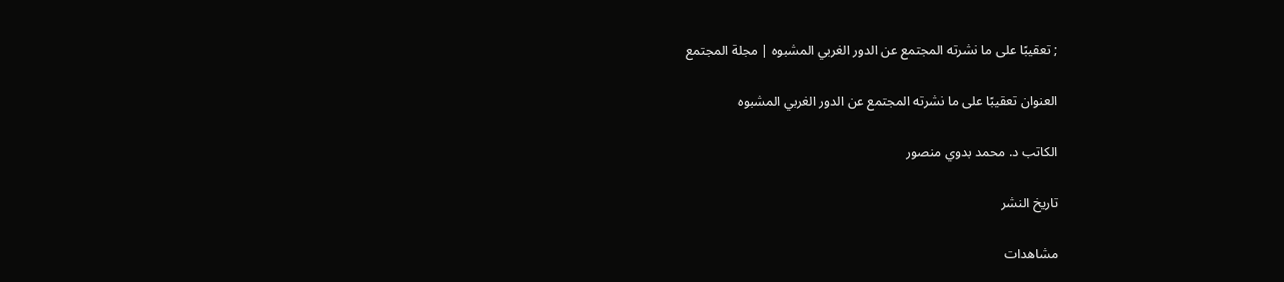; تعقيبًا على ما نشرته المجتمع عن الدور الغربي المشبوه | مجلة المجتمع

العنوان تعقيبًا على ما نشرته المجتمع عن الدور الغربي المشبوه

الكاتب د. محمد بدوي منصور

تاريخ النشر

مشاهدات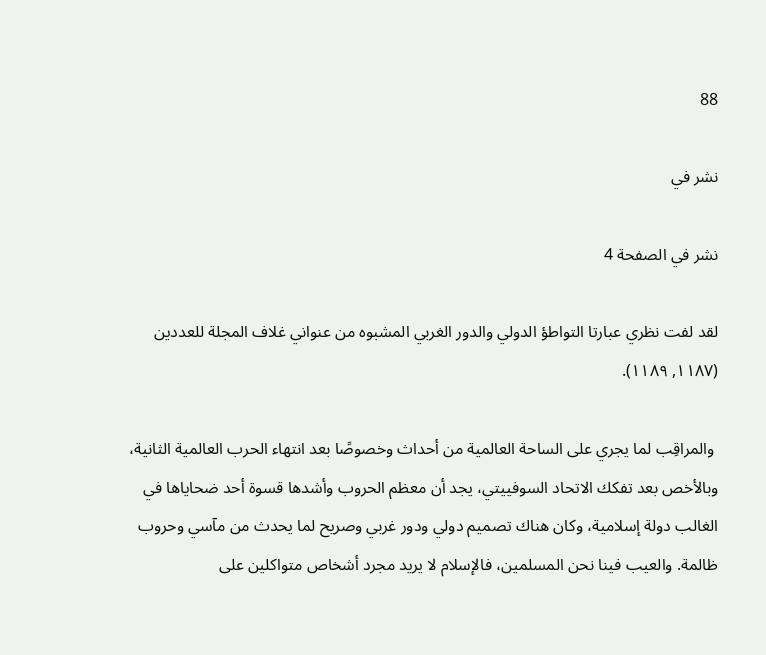88

نشر في

نشر في الصفحة 4

لقد لفت نظري عبارتا التواطؤ الدولي والدور الغربي المشبوه من عنواني غلاف المجلة للعددين (۱۱۸۷, ۱۱۸۹).

 والمراقِب لما يجري على الساحة العالمية من أحداث وخصوصًا بعد انتهاء الحرب العالمية الثانية، وبالأخص بعد تفكك الاتحاد السوفييتي، يجد أن معظم الحروب وأشدها قسوة أحد ضحاياها في الغالب دولة إسلامية، وكان هناك تصميم دولي ودور غربي وصريح لما يحدث من مآسي وحروب ظالمة. والعيب فينا نحن المسلمين، فالإسلام لا يريد مجرد أشخاص متواكلين على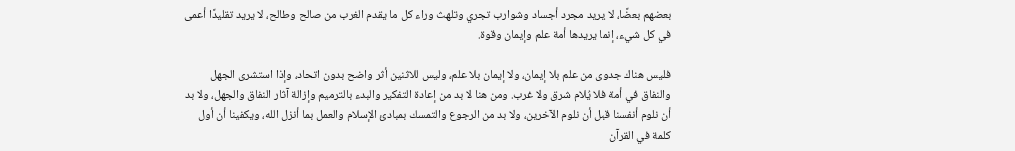بعضهم بعضًا، لا يريد مجرد أجساد وشوارب تجري وتلهث وراء كل ما يقدم الغرب من صالح وطالح، لا يريد تقليدًا أعمى في كل شيء، إنما يريدها أمة علم وإيمان وقوة.

فليس هناك جدوى من علم بلا إيمان، ولا إيمان بلا علم، وليس للاثنين أثر واضح بدون اتحاد، وإذا استشرى الجهل والنفاق في أمة فلا يُلام شرق ولا غرب. ومن هنا لا بد من إعادة التفكير والبدء بالترميم وإزالة آثار النفاق والجهل، ولا بد أن نلوم أنفسنا قبل أن نلوم الآخرين، ولا بد من الرجوع والتمسك بمبادئ الإسلام والعمل بما أنزل الله، ويكفينا أن أول كلمة في القرآن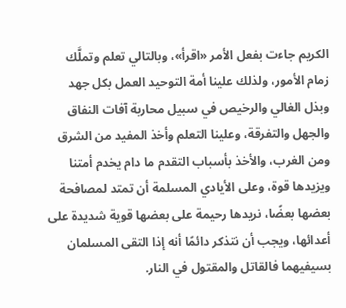الكريم جاءت بفعل الأمر «اقرأ»، وبالتالي تعلم وتملَّك زمام الأمور، ولذلك علينا أمة التوحيد العمل بكل جهد وبذل الغالي والرخيص في سبيل محاربة آفات النفاق والجهل والتفرقة، وعلينا التعلم وأخذ المفيد من الشرق ومن الغرب، والأخذ بأسباب التقدم ما دام يخدم أمتنا ويزيدها قوة، وعلى الأيادي المسلمة أن تمتد لمصافحة بعضها بعضًا، نريدها رحيمة على بعضها قوية شديدة على أعدائها، ويجب أن نتذكر دائمًا أنه إذا التقى المسلمان بسيفيهما فالقاتل والمقتول في النار.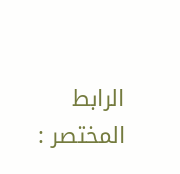الرابط المختصر :